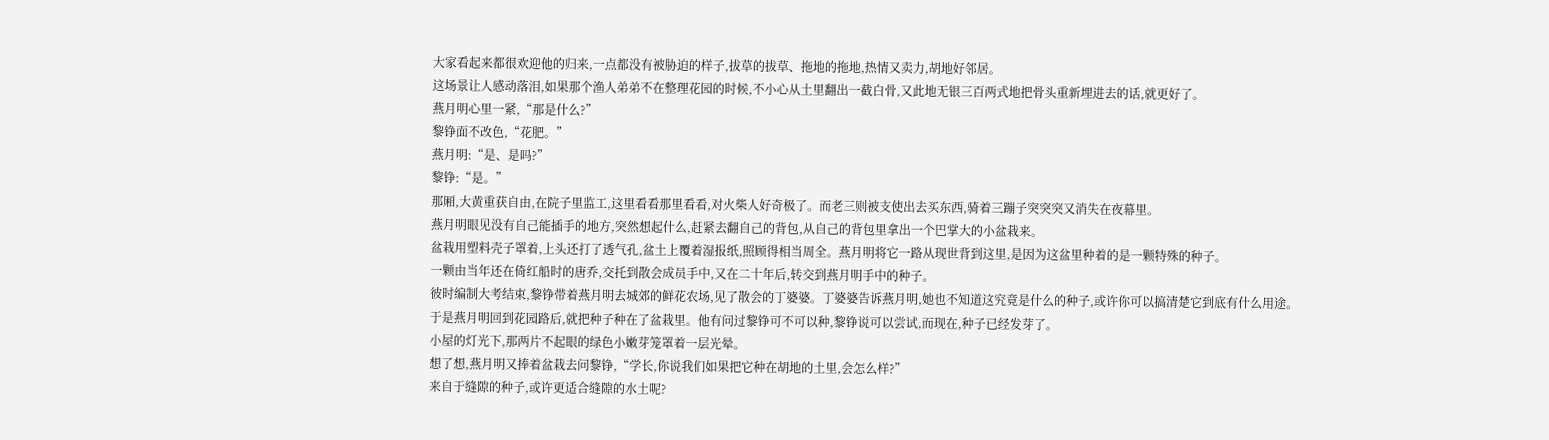大家看起来都很欢迎他的归来,一点都没有被胁迫的样子,拔草的拔草、拖地的拖地,热情又卖力,胡地好邻居。
这场景让人感动落泪,如果那个渔人弟弟不在整理花园的时候,不小心从土里翻出一截白骨,又此地无银三百两式地把骨头重新埋进去的话,就更好了。
燕月明心里一紧,“那是什么?”
黎铮面不改色,“花肥。”
燕月明:“是、是吗?”
黎铮:“是。”
那厢,大黄重获自由,在院子里监工,这里看看那里看看,对火柴人好奇极了。而老三则被支使出去买东西,骑着三蹦子突突突又消失在夜幕里。
燕月明眼见没有自己能插手的地方,突然想起什么,赶紧去翻自己的背包,从自己的背包里拿出一个巴掌大的小盆栽来。
盆栽用塑料壳子罩着,上头还打了透气孔,盆土上覆着湿报纸,照顾得相当周全。燕月明将它一路从现世背到这里,是因为这盆里种着的是一颗特殊的种子。
一颗由当年还在倚红船时的唐乔,交托到散会成员手中,又在二十年后,转交到燕月明手中的种子。
彼时编制大考结束,黎铮带着燕月明去城郊的鲜花农场,见了散会的丁婆婆。丁婆婆告诉燕月明,她也不知道这究竟是什么的种子,或许你可以搞清楚它到底有什么用途。
于是燕月明回到花园路后,就把种子种在了盆栽里。他有问过黎铮可不可以种,黎铮说可以尝试,而现在,种子已经发芽了。
小屋的灯光下,那两片不起眼的绿色小嫩芽笼罩着一层光晕。
想了想,燕月明又捧着盆栽去问黎铮,“学长,你说我们如果把它种在胡地的土里,会怎么样?”
来自于缝隙的种子,或许更适合缝隙的水土呢?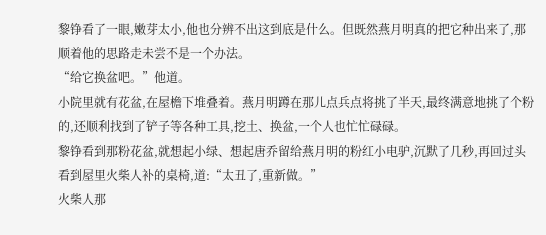黎铮看了一眼,嫩芽太小,他也分辨不出这到底是什么。但既然燕月明真的把它种出来了,那顺着他的思路走未尝不是一个办法。
“给它换盆吧。”他道。
小院里就有花盆,在屋檐下堆叠着。燕月明蹲在那儿点兵点将挑了半天,最终满意地挑了个粉的,还顺利找到了铲子等各种工具,挖土、换盆,一个人也忙忙碌碌。
黎铮看到那粉花盆,就想起小绿、想起唐乔留给燕月明的粉红小电驴,沉默了几秒,再回过头看到屋里火柴人补的桌椅,道:“太丑了,重新做。”
火柴人那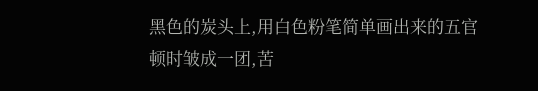黑色的炭头上,用白色粉笔简单画出来的五官顿时皱成一团,苦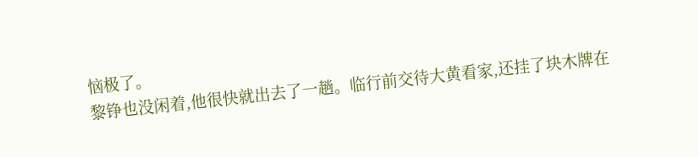恼极了。
黎铮也没闲着,他很快就出去了一趟。临行前交待大黄看家,还挂了块木牌在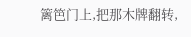篱笆门上,把那木牌翻转,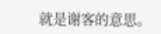就是谢客的意思。